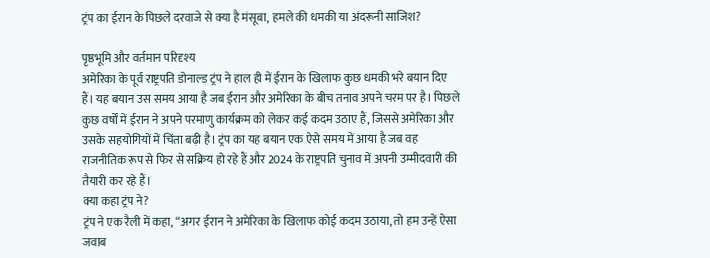ट्रंप का ईरान के पिछले दरवाजे से क्या है मंसूबा, हमले की धमकी या अंदरूनी साजिश?

पृष्ठभूमि और वर्तमान परिदृश्य
अमेरिका के पूर्व राष्ट्रपति डोनाल्ड ट्रंप ने हाल ही में ईरान के खिलाफ कुछ धमकी भरे बयान दिए हैं। यह बयान उस समय आया है जब ईरान और अमेरिका के बीच तनाव अपने चरम पर है। पिछले कुछ वर्षों में ईरान ने अपने परमाणु कार्यक्रम को लेकर कई कदम उठाए हैं, जिससे अमेरिका और उसके सहयोगियों में चिंता बढ़ी है। ट्रंप का यह बयान एक ऐसे समय में आया है जब वह राजनीतिक रूप से फिर से सक्रिय हो रहे हैं और 2024 के राष्ट्रपति चुनाव में अपनी उम्मीदवारी की तैयारी कर रहे हैं।
क्या कहा ट्रंप ने?
ट्रंप ने एक रैली में कहा, “अगर ईरान ने अमेरिका के खिलाफ कोई कदम उठाया, तो हम उन्हें ऐसा जवाब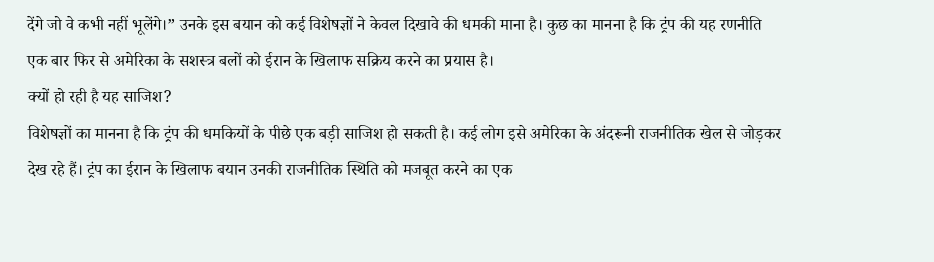देंगे जो वे कभी नहीं भूलेंगे।” उनके इस बयान को कई विशेषज्ञों ने केवल दिखावे की धमकी माना है। कुछ का मानना है कि ट्रंप की यह रणनीति एक बार फिर से अमेरिका के सशस्त्र बलों को ईरान के खिलाफ सक्रिय करने का प्रयास है।
क्यों हो रही है यह साजिश?
विशेषज्ञों का मानना है कि ट्रंप की धमकियों के पीछे एक बड़ी साजिश हो सकती है। कई लोग इसे अमेरिका के अंदरूनी राजनीतिक खेल से जोड़कर देख रहे हैं। ट्रंप का ईरान के खिलाफ बयान उनकी राजनीतिक स्थिति को मजबूत करने का एक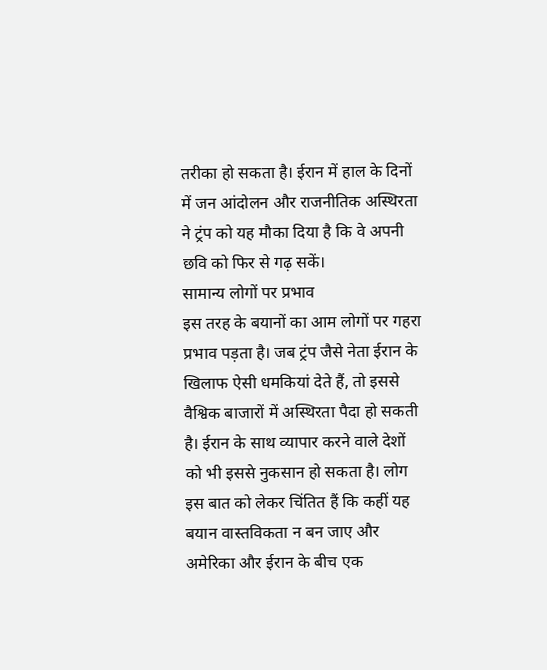तरीका हो सकता है। ईरान में हाल के दिनों में जन आंदोलन और राजनीतिक अस्थिरता ने ट्रंप को यह मौका दिया है कि वे अपनी छवि को फिर से गढ़ सकें।
सामान्य लोगों पर प्रभाव
इस तरह के बयानों का आम लोगों पर गहरा प्रभाव पड़ता है। जब ट्रंप जैसे नेता ईरान के खिलाफ ऐसी धमकियां देते हैं, तो इससे वैश्विक बाजारों में अस्थिरता पैदा हो सकती है। ईरान के साथ व्यापार करने वाले देशों को भी इससे नुकसान हो सकता है। लोग इस बात को लेकर चिंतित हैं कि कहीं यह बयान वास्तविकता न बन जाए और अमेरिका और ईरान के बीच एक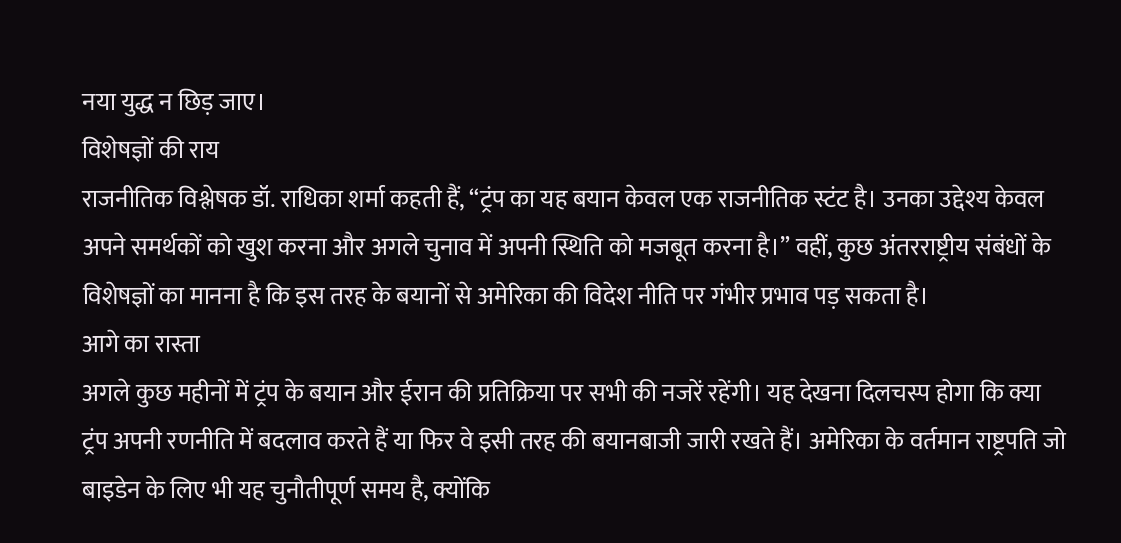नया युद्ध न छिड़ जाए।
विशेषज्ञों की राय
राजनीतिक विश्लेषक डॉ. राधिका शर्मा कहती हैं, “ट्रंप का यह बयान केवल एक राजनीतिक स्टंट है। उनका उद्देश्य केवल अपने समर्थकों को खुश करना और अगले चुनाव में अपनी स्थिति को मजबूत करना है।” वहीं, कुछ अंतरराष्ट्रीय संबंधों के विशेषज्ञों का मानना है कि इस तरह के बयानों से अमेरिका की विदेश नीति पर गंभीर प्रभाव पड़ सकता है।
आगे का रास्ता
अगले कुछ महीनों में ट्रंप के बयान और ईरान की प्रतिक्रिया पर सभी की नजरें रहेंगी। यह देखना दिलचस्प होगा कि क्या ट्रंप अपनी रणनीति में बदलाव करते हैं या फिर वे इसी तरह की बयानबाजी जारी रखते हैं। अमेरिका के वर्तमान राष्ट्रपति जो बाइडेन के लिए भी यह चुनौतीपूर्ण समय है, क्योंकि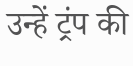उन्हें ट्रंप की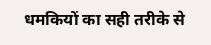धमकियों का सही तरीके से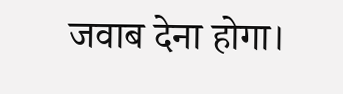जवाब देना होगा।